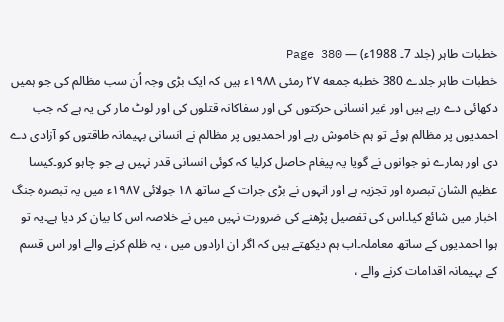خطبات طاہر (جلد 7۔ 1988ء) — Page 380
خطبات طاہر جلدے 380 خطبه جمعه ۲۷ رمئی ۱۹۸۸ء ہیں کہ ایک بڑی وجہ اُن سب مظالم کی جو ہمیں دکھائی دے رہے ہیں اور غیر انسانی حرکتوں کی اور سفاکانہ قتلوں کی اور لوٹ مار کی یہ ہے کہ جب احمدیوں پر مظالم ہوئے تو ہم خاموش رہے اور احمدیوں پر مظالم نے انسانی بہیمانہ طاقتوں کو آزادی دے دی اور ہمارے نو جوانوں نے گویا یہ پیغام حاصل کرلیا کہ کوئی انسانی قدر نہیں ہے جو چاہو کرو۔کیسا عظیم الشان تبصرہ اور تجزیہ ہے اور انہوں نے بڑی جرات کے ساتھ ۱۸ جولائی ۱۹۸۷ء میں یہ تبصرہ جنگ اخبار میں شائع کیا۔اس کی تفصیل پڑھنے کی ضرورت نہیں میں نے خلاصہ اس کا بیان کر دیا ہے۔یہ تو ہوا احمدیوں کے ساتھ معاملہ۔اب ہم دیکھتے ہیں کہ اگر ان ارادوں میں ، یہ ظلم کرنے والے اور اس قسم کے بہیمانہ اقدامات کرنے والے ،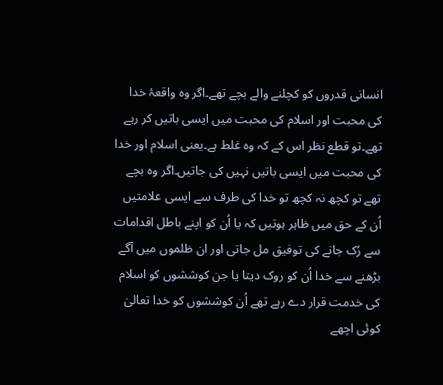انسانی قدروں کو کچلنے والے بچے تھے۔اگر وہ واقعۂ خدا کی محبت اور اسلام کی محبت میں ایسی باتیں کر رہے تھے۔تو قطع نظر اس کے کہ وہ غلط ہے۔یعنی اسلام اور خدا کی محبت میں ایسی باتیں نہیں کی جاتیں۔اگر وہ بچے تھے تو کچھ نہ کچھ تو خدا کی طرف سے ایسی علامتیں اُن کے حق میں ظاہر ہوتیں کہ یا اُن کو اپنے باطل اقدامات سے رُک جانے کی توفیق مل جاتی اور ان ظلموں میں آگے بڑھنے سے خدا اُن کو روک دیتا یا جن کوششوں کو اسلام کی خدمت قرار دے رہے تھے اُن کوششوں کو خدا تعالیٰ کوئی اچھے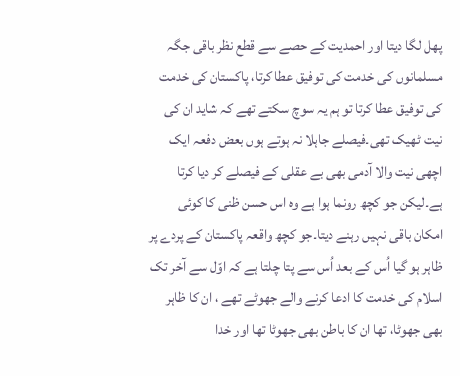پھل لگا دیتا اور احمدیت کے حصے سے قطع نظر باقی جگہ مسلمانوں کی خدمت کی توفیق عطا کرتا، پاکستان کی خدمت کی توفیق عطا کرتا تو ہم یہ سوچ سکتے تھے کہ شاید ان کی نیت ٹھیک تھی۔فیصلے جاہلا نہ ہوتے ہوں بعض دفعہ ایک اچھی نیت والا آدمی بھی بے عقلی کے فیصلے کر دیا کرتا ہے۔لیکن جو کچھ رونما ہوا ہے وہ اس حسن ظنی کا کوئی امکان باقی نہیں رہنے دیتا۔جو کچھ واقعہ پاکستان کے پردے پر ظاہر ہو گیا اُس کے بعد اُس سے پتا چلتا ہے کہ اوّل سے آخر تک اسلام کی خدمت کا ادعا کرنے والے جھوٹے تھے ، ان کا ظاہر بھی جھوٹا، تھا ان کا باطن بھی جھوٹا تھا اور خدا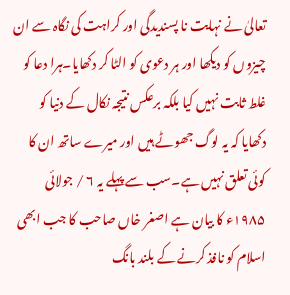تعالیٰ نے نہایت نا پسندیدگی اور کراہت کی نگاہ سے ان چیزوں کو دیکھا اور ہر دعوی کو الٹا کر دکھایا۔ہرا دعا کو غلط ثابت نہیں کیا بلکہ برعکس نتیجہ نکال کے دنیا کو دکھایا کہ یہ لوگ جھوٹے ہیں اور میرے ساتھ ان کا کوئی تعلق نہیں ہے۔سب سے پہلے یہ ۶ / جولائی ۱۹۸۵ء کا بیان ہے اصغر خاں صاحب کا جب ابھی اسلام کو نافذ کرنے کے بلند بانگ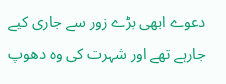دعوے ابھی بڑے زور سے جاری کیے جارہے تھے اور شہرت کی وہ دھوپ